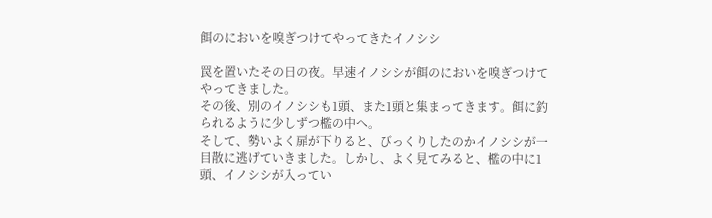餌のにおいを嗅ぎつけてやってきたイノシシ

罠を置いたその日の夜。早速イノシシが餌のにおいを嗅ぎつけてやってきました。
その後、別のイノシシも1頭、また1頭と集まってきます。餌に釣られるように少しずつ檻の中へ。
そして、勢いよく扉が下りると、びっくりしたのかイノシシが一目散に逃げていきました。しかし、よく見てみると、檻の中に1頭、イノシシが入ってい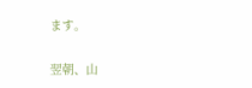ます。

翌朝、山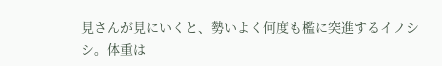見さんが見にいくと、勢いよく何度も檻に突進するイノシシ。体重は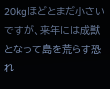20kgほどとまだ小さいですが、来年には成獣となって島を荒らす恐れ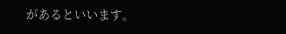があるといいます。